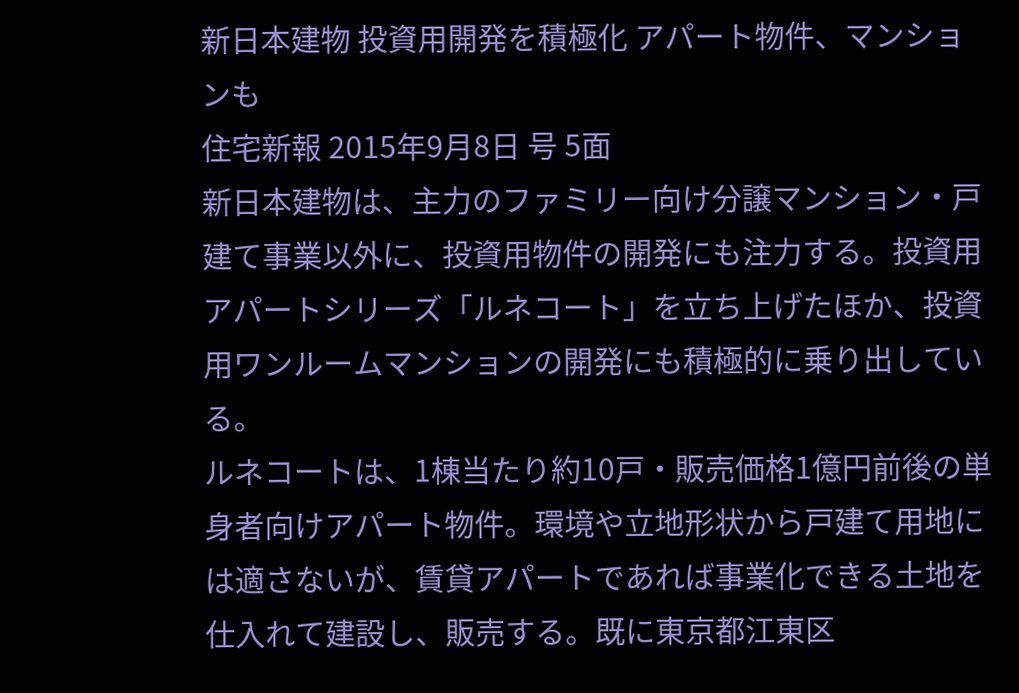新日本建物 投資用開発を積極化 アパート物件、マンションも
住宅新報 2015年9月8日 号 5面
新日本建物は、主力のファミリー向け分譲マンション・戸建て事業以外に、投資用物件の開発にも注力する。投資用アパートシリーズ「ルネコート」を立ち上げたほか、投資用ワンルームマンションの開発にも積極的に乗り出している。
ルネコートは、1棟当たり約10戸・販売価格1億円前後の単身者向けアパート物件。環境や立地形状から戸建て用地には適さないが、賃貸アパートであれば事業化できる土地を仕入れて建設し、販売する。既に東京都江東区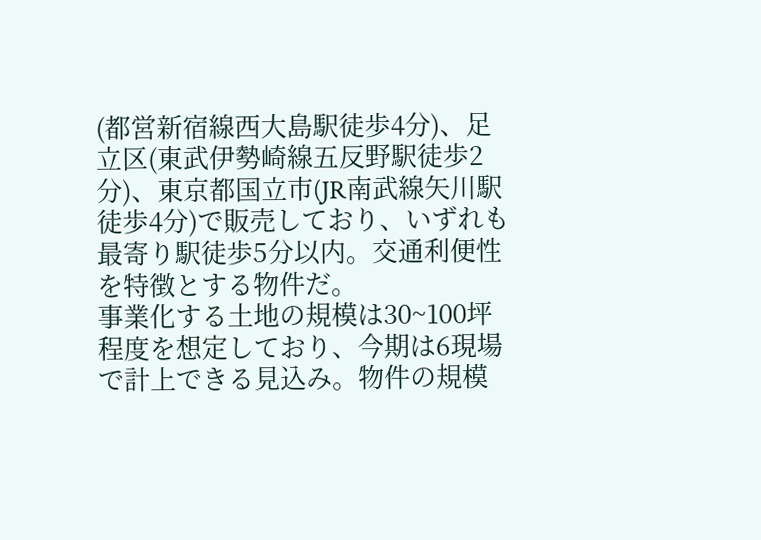(都営新宿線西大島駅徒歩4分)、足立区(東武伊勢崎線五反野駅徒歩2分)、東京都国立市(JR南武線矢川駅徒歩4分)で販売しており、いずれも最寄り駅徒歩5分以内。交通利便性を特徴とする物件だ。
事業化する土地の規模は30~100坪程度を想定しており、今期は6現場で計上できる見込み。物件の規模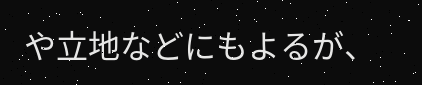や立地などにもよるが、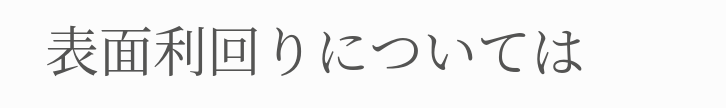表面利回りについては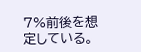7%前後を想定している。